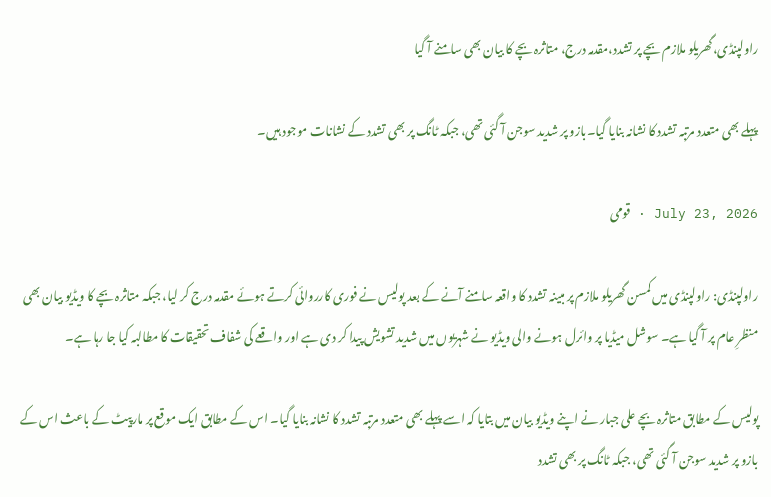راولپنڈی،گھریلو ملازم بچے پر تشدد،مقدمہ درج، متاثرہ بچے کا بیان بھی سامنے آ گیا

پہلے بھی متعدد مرتبہ تشدد کا نشانہ بنایا گیا۔بازو پر شدید سوجن آ گئی تھی، جبکہ ٹانگ پر بھی تشدد کے نشانات موجود ہیں۔

July 23, 2026 · قومی

راولپنڈی: راولپنڈی میں کمسن گھریلو ملازم پر مبینہ تشدد کا واقعہ سامنے آنے کے بعد پولیس نے فوری کارروائی کرتے ہوئے مقدمہ درج کر لیا، جبکہ متاثرہ بچے کا ویڈیو بیان بھی منظرِ عام پر آ گیا ہے۔ سوشل میڈیا پر وائرل ہونے والی ویڈیو نے شہریوں میں شدید تشویش پیدا کر دی ہے اور واقعے کی شفاف تحقیقات کا مطالبہ کیا جا رہا ہے۔

پولیس کے مطابق متاثرہ بچے علی جبار نے اپنے ویڈیو بیان میں بتایا کہ اسے پہلے بھی متعدد مرتبہ تشدد کا نشانہ بنایا گیا۔ اس کے مطابق ایک موقع پر مارپیٹ کے باعث اس کے بازو پر شدید سوجن آ گئی تھی، جبکہ ٹانگ پر بھی تشدد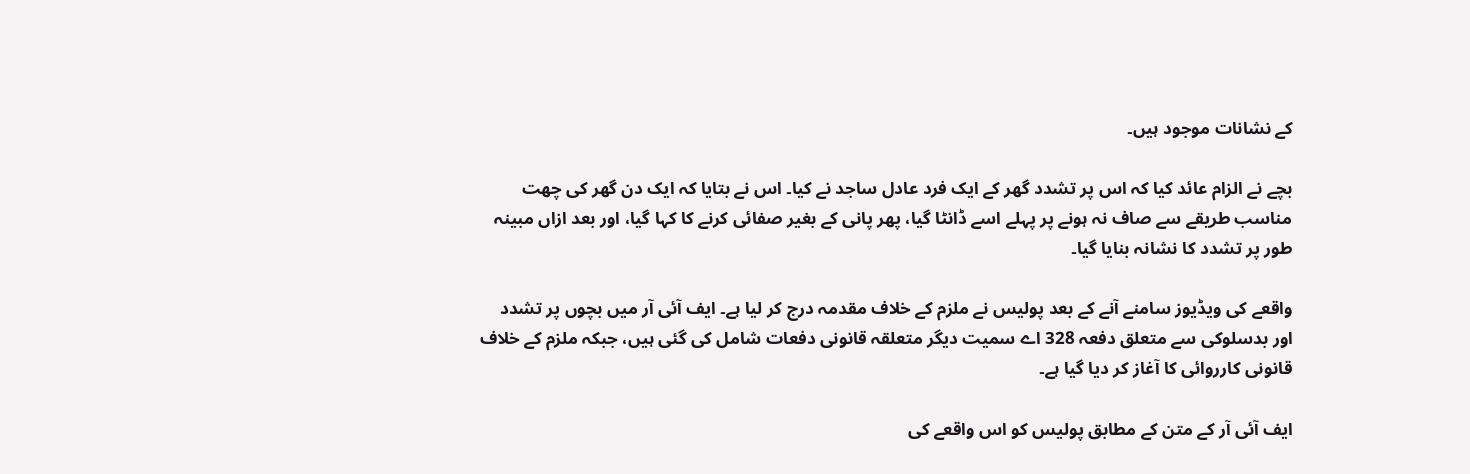کے نشانات موجود ہیں۔

بچے نے الزام عائد کیا کہ اس پر تشدد گھر کے ایک فرد عادل ساجد نے کیا۔ اس نے بتایا کہ ایک دن گھر کی چھت مناسب طریقے سے صاف نہ ہونے پر پہلے اسے ڈانٹا گیا، پھر پانی کے بغیر صفائی کرنے کا کہا گیا، اور بعد ازاں مبینہ طور پر تشدد کا نشانہ بنایا گیا۔

واقعے کی ویڈیوز سامنے آنے کے بعد پولیس نے ملزم کے خلاف مقدمہ درج کر لیا ہے۔ ایف آئی آر میں بچوں پر تشدد اور بدسلوکی سے متعلق دفعہ 328 اے سمیت دیگر متعلقہ قانونی دفعات شامل کی گئی ہیں، جبکہ ملزم کے خلاف قانونی کارروائی کا آغاز کر دیا گیا ہے۔

ایف آئی آر کے متن کے مطابق پولیس کو اس واقعے کی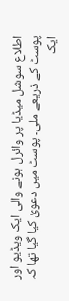اطلاع سوشل میڈیا پر وائرل ہونے والی ایک ویڈیو اور پوسٹ کے ذریعے ملی۔ پوسٹ میں دعویٰ کیا گیا تھا کہ ایک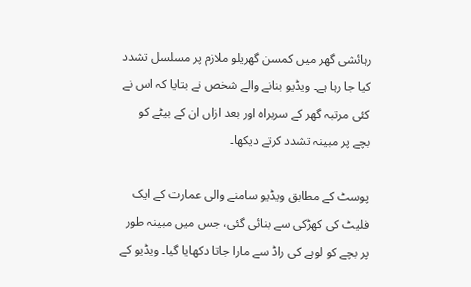رہائشی گھر میں کمسن گھریلو ملازم پر مسلسل تشدد کیا جا رہا ہے۔ ویڈیو بنانے والے شخص نے بتایا کہ اس نے کئی مرتبہ گھر کے سربراہ اور بعد ازاں ان کے بیٹے کو بچے پر مبینہ تشدد کرتے دیکھا۔

پوسٹ کے مطابق ویڈیو سامنے والی عمارت کے ایک فلیٹ کی کھڑکی سے بنائی گئی، جس میں مبینہ طور پر بچے کو لوہے کی راڈ سے مارا جاتا دکھایا گیا۔ ویڈیو کے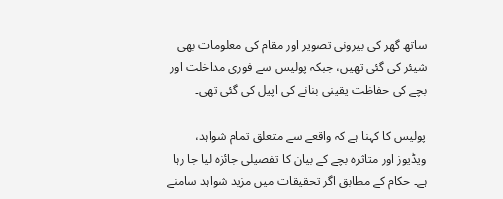ساتھ گھر کی بیرونی تصویر اور مقام کی معلومات بھی شیئر کی گئی تھیں، جبکہ پولیس سے فوری مداخلت اور بچے کی حفاظت یقینی بنانے کی اپیل کی گئی تھی۔

پولیس کا کہنا ہے کہ واقعے سے متعلق تمام شواہد، ویڈیوز اور متاثرہ بچے کے بیان کا تفصیلی جائزہ لیا جا رہا ہے۔ حکام کے مطابق اگر تحقیقات میں مزید شواہد سامنے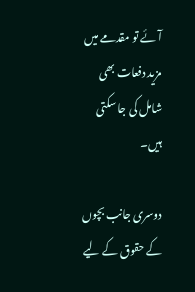آئے تو مقدمے میں مزید دفعات بھی شامل کی جا سکتی ہیں۔

دوسری جانب بچوں کے حقوق کے لیے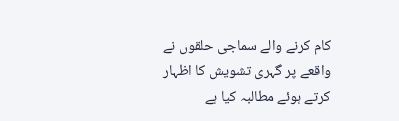کام کرنے والے سماجی حلقوں نے واقعے پر گہری تشویش کا اظہار کرتے ہوئے مطالبہ کیا ہے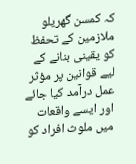کہ کمسن گھریلو ملازمین کے تحفظ کو یقینی بنانے کے لیے قوانین پر مؤثر عمل درآمد کیا جائے اور ایسے واقعات میں ملوث افراد کو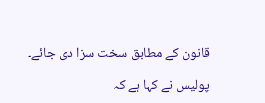قانون کے مطابق سخت سزا دی جائے۔

پولیس نے کہا ہے کہ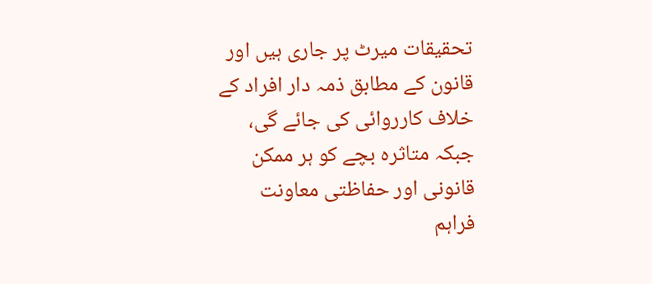تحقیقات میرٹ پر جاری ہیں اور قانون کے مطابق ذمہ دار افراد کے خلاف کارروائی کی جائے گی، جبکہ متاثرہ بچے کو ہر ممکن قانونی اور حفاظتی معاونت فراہم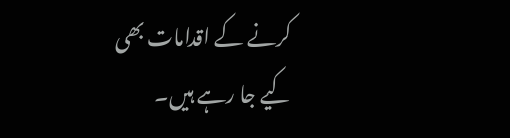کرنے کے اقدامات بھی کیے جا رہے ہیں۔